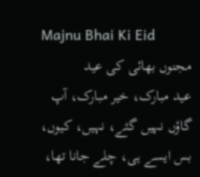Majnu Bhai Ki Eid
مجنوں بھائی کی عید
عید مبارک، خیر مبارک، آپ گاؤں نہیں گئے، نہیں، کیوں، بس ایسے ہی، چلے جانا تھا،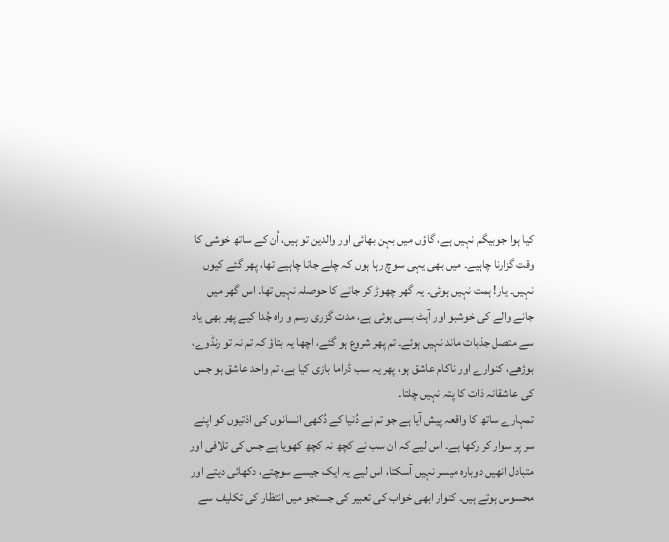کیا ہوا جوبیگم نہیں ہے، گاؤں میں بہن بھائی اور والدین تو ہیں، اُن کے ساتھ خوشی کا وقت گزارنا چاہیے۔ میں بھی یہی سوچ رہا ہوں کہ چلے جانا چاہیے تھا، پھر گئے کیوں نہیں۔ یار! ہمت نہیں ہوئی۔ یہ گھر چھوڑ کر جانے کا حوصلہ نہیں تھا۔ اس گھر میں جانے والے کی خوشبو اور آہٹ بسی ہوئی ہے، مدت گزری رسم و راہ جُدا کیے پھر بھی یاد سے متصل جذبات ماند نہیں ہوئے۔ تم پھر شروع ہو گئے، اچھا یہ بتاؤ کہ تم نہ تو رنڈوے، بوڑھے، کنوارے اور ناکام عاشق ہو، پھر یہ سب ڈراما بازی کیا ہے، تم واحد عاشق ہو جس کی عاشقانہ ذات کا پتہ نہیں چلتا۔
تمہارے ساتھ کا واقعہ پیش آیا ہے جو تم نے دُنیا کے دُکھی انسانوں کی اذتیوں کو اپنے سر پر سوار کر رکھا ہے۔ اس لیے کہ ان سب نے کچھ نہ کچھ کھویا ہے جس کی تلافی اور متبادل انھیں دوبارہ میسر نہیں آسکتا، اس لیے یہ ایک جیسے سوچتے، دکھائی دیتے اور محسوس ہوتے ہیں۔ کنوار ابھی خواب کی تعبیر کی جستجو میں انتظار کی تکلیف سے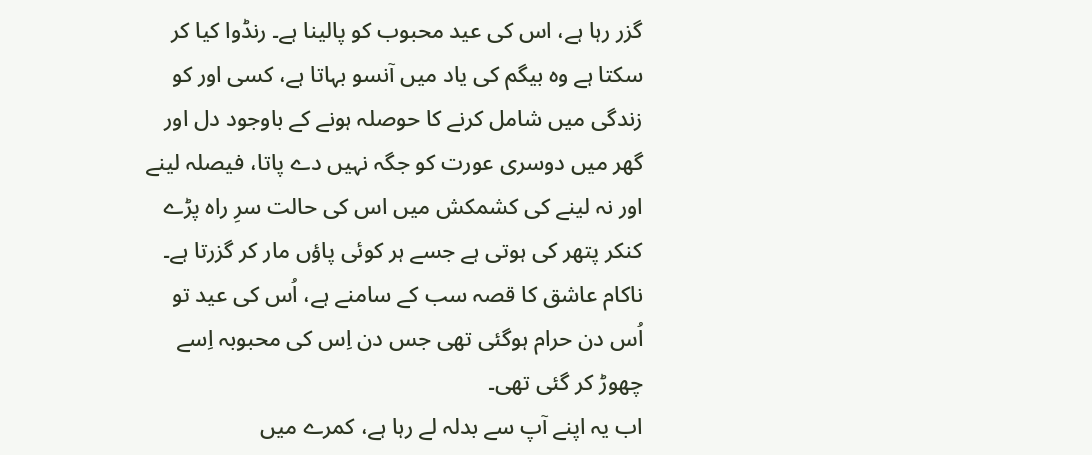گزر رہا ہے، اس کی عید محبوب کو پالینا ہے۔ رنڈوا کیا کر سکتا ہے وہ بیگم کی یاد میں آنسو بہاتا ہے، کسی اور کو زندگی میں شامل کرنے کا حوصلہ ہونے کے باوجود دل اور گھر میں دوسری عورت کو جگہ نہیں دے پاتا، فیصلہ لینے اور نہ لینے کی کشمکش میں اس کی حالت سرِ راہ پڑے کنکر پتھر کی ہوتی ہے جسے ہر کوئی پاؤں مار کر گزرتا ہے۔ ناکام عاشق کا قصہ سب کے سامنے ہے، اُس کی عید تو اُس دن حرام ہوگئی تھی جس دن اِس کی محبوبہ اِسے چھوڑ کر گئی تھی۔
اب یہ اپنے آپ سے بدلہ لے رہا ہے، کمرے میں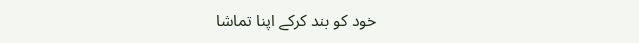خود کو بند کرکے اپنا تماشا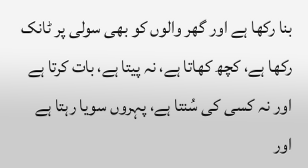بنا رکھا ہے اور گھر والوں کو بھی سولی پر ٹانک رکھا ہے، کچھ کھاتا ہے، نہ پیتا ہے، بات کرتا ہے اور نہ کسی کی سُنتا ہے، پہروں سویا رہتا ہے اور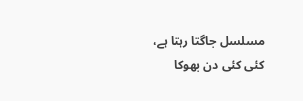مسلسل جاگتا رہتا ہے، کئی کئی دن بھوکا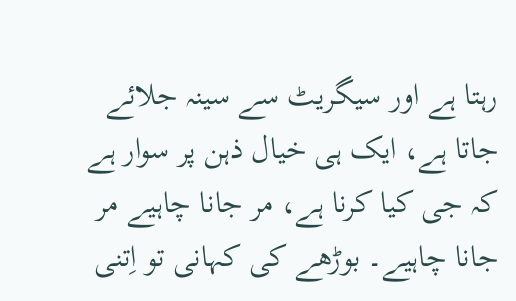رہتا ہے اور سیگریٹ سے سینہ جلائے جاتا ہے، ایک ہی خیال ذہن پر سوار ہے کہ جی کیا کرنا ہے، مر جانا چاہیے مر جانا چاہیے۔ بوڑھے کی کہانی تو اِتنی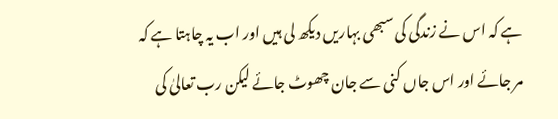ہے کہ اس نے زندگی کی سبھی بہاریں دیکھ لی ہیں اور اب یہ چاہتا ہے کہ مر جائے اور اس جاں کنی سے جان چھوٹ جائے لیکن رب تعالیٰ کی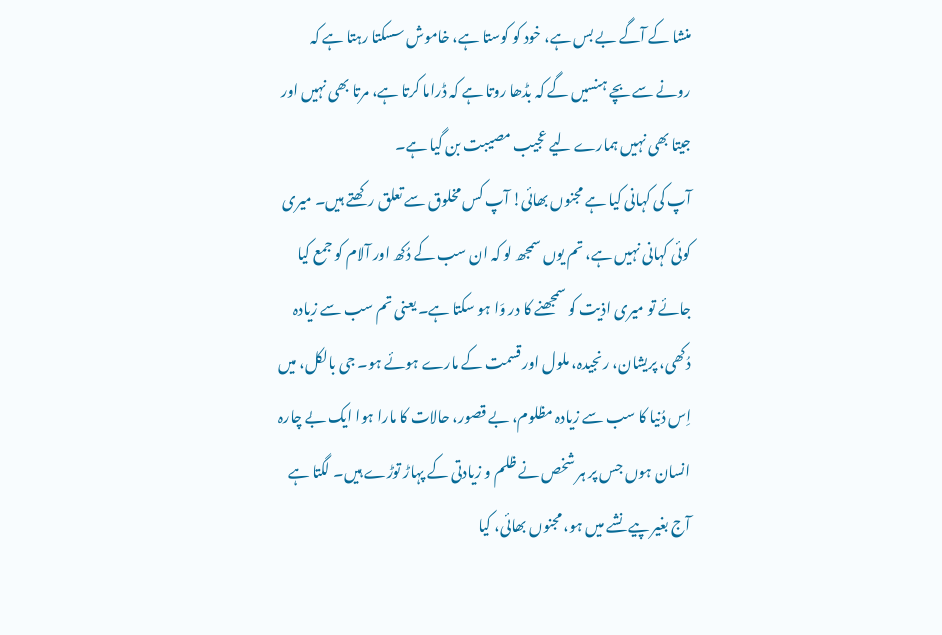منشا کے آگے بے بس ہے، خود کو کوستا ہے، خاموش سسکتا رہتا ہے کہ رونے سے بچے ہنسیں گے کہ بڈھا روتا ہے کہ ڈراما کرتا ہے، مرتا بھی نہیں اور جیتا بھی نہیں ہمارے لیے عجیب مصیبت بن گیا ہے۔
آپ کی کہانی کیا ہے مجنوں بھائی! آپ کس مخلوق سے تعلق رکھتے ہیں۔ میری کوئی کہانی نہیں ہے، تم یوں سمجھ لو کہ ان سب کے دُکھ اور آلام کو جمع کیا جائے تو میری اذیت کو سمجھنے کا در وَا ہو سکتا ہے۔ یعنی تم سب سے زیادہ دُکھی، پریشان، رنجیدہ، ملول اور قسمت کے مارے ہوئے ہو۔ جی بالکل، میں اِس دُنیا کا سب سے زیادہ مظلوم، بے قصور، حالات کا مارا ہوا ایک بے چارہ انسان ہوں جس پر ہر شخص نے ظلم و زیادتی کے پہاڑ توڑے ہیں۔ لگتا ہے آج بغیر پیے نشے میں ہو، مجنوں بھائی، کیا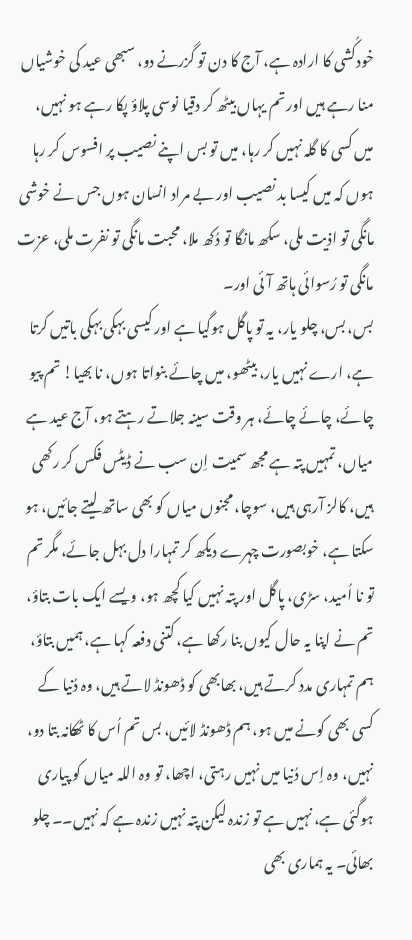خودکُشی کا ارادہ ہے، آج کا دن تو گزرنے دو، سبھی عید کی خوشیاں منا رہے ہیں اور تم یہاں بیٹھ کر دقیا نوسی پلاؤ پکا رہے ہو نہیں، میں کسی کا گلہ نہیں کر رہا، میں تو بس اپنے نصیب پر افسوس کر رہا ہوں کہ میں کیسا بد نصیب اور بے مراد انسان ہوں جس نے خوشی مانگی تو اذیت ملی، سکھ مانگا تو دُکھ ملا، محبت مانگی تو نفرت ملی، عزت مانگی تو رُسوائی ہاتھ آئی اور۔
بس، بس، چلو یار، یہ تو پاگل ہوگیا ہے اور کیسی بہکی بہکی باتیں کرتا ہے، ارے نہیں یار، بیٹھو، میں چائے بنواتا ہوں، نا بھیا! تم پیو چائے، چائے چائے، ہر وقت سینہ جلاتے رہتے ہو، آج عید ہے میاں، تمہیں پتہ ہے مجھ سمیت اِن سب نے ڈیٹس فکس کر رکھی ہیں، کالز آرہی ہیں، سوچا، مجنوں میاں کو بھی ساتھ لیتے جائیں، ہو سکتا ہے، خوبصورت چہرے دیکھ کر تمہارا دل بہل جائے، مگر تم تو نا اُمید، سڑی، پاگل اور پتہ نہیں کیا کچھ ہو، ویسے ایک بات بتاؤ، تم نے اپنا یہ حال کیوں بنا رکھا ہے، کتنی دفعہ کہا ہے، ہمیں بتاؤ، ہم تمہاری مدد کرتے ہیں، بھابھی کو ڈھونڈ لاتے ہیں، وہ دُنیا کے کسی بھی کونے میں ہو، ہم ڈھونڈ لائیں، بس تم اُس کا ٹھکانہ بتا دو، نہیں، وہ اِس دُنیا میں نہیں رہتی، اچھا، تو وہ اللہ میاں کو پیاری ہوگئی ہے، نہیں ہے تو زندہ لیکن پتہ نہیں زندہ ہے کہ نہیں۔۔ چلو بھائی۔ یہ ہماری بھی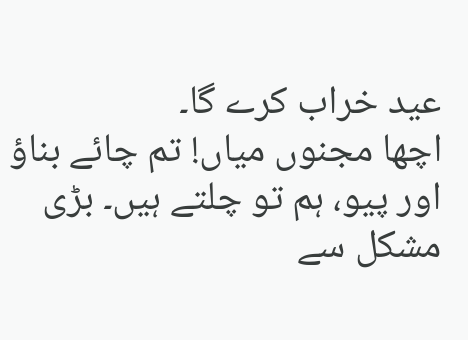عید خراب کرے گا۔
اچھا مجنوں میاں! تم چائے بناؤ اور پیو، ہم تو چلتے ہیں۔ بڑی مشکل سے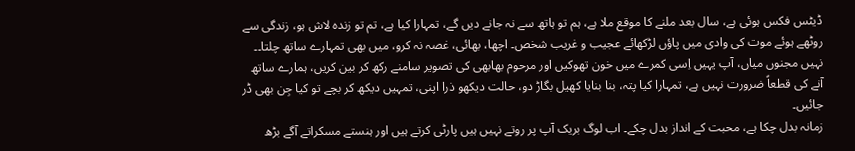ڈیٹس فکس ہوئی ہے، سال بعد ملنے کا موقع ملا ہے، ہم تو ہاتھ سے نہ جانے دیں گے، تمہارا کیا ہے، تم تو زندہ لاش ہو، زندگی سے روٹھے ہوئے موت کی وادی میں پاؤں لڑکھائے عجیب و غریب شخص۔ اچھا، بھائی، غصہ نہ کرو، میں بھی تمہارے ساتھ چلتا۔۔ نہیں مجنوں میاں، آپ یہیں اِسی کمرے میں خون تھوکیں اور مرحوم بھابھی کی تصویر سامنے رکھ کر بین کریں، ہمارے ساتھ آنے کی قطعاً ضرورت نہیں ہے، تمہارا کیا پتہ، بنا بنایا کھیل بگاڑ دو، حالت دیکھو ذرا اپنی، تمہیں دیکھ کر بچے تو کیا جِن بھی ڈر جائیں۔
زمانہ بدل چکا ہے، محبت کے انداز بدل چکے۔ اب لوگ بریک آپ پر روتے نہیں ہیں پارٹی کرتے ہیں اور ہنستے مسکراتے آگے بڑھ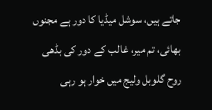جاتے ہیں، سوشل میڈیا کا دور ہے مجنوں بھائی، تم میر، غالب کے دور کی بڈھی روح گلوبل ولیج میں خوار ہو رہی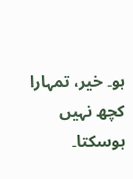ہو۔ خیر، تمہارا کچھ نہیں ہوسکتا۔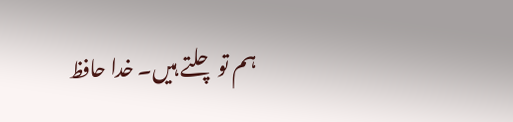ہم تو چلتے ہیں۔ خدا حافظ